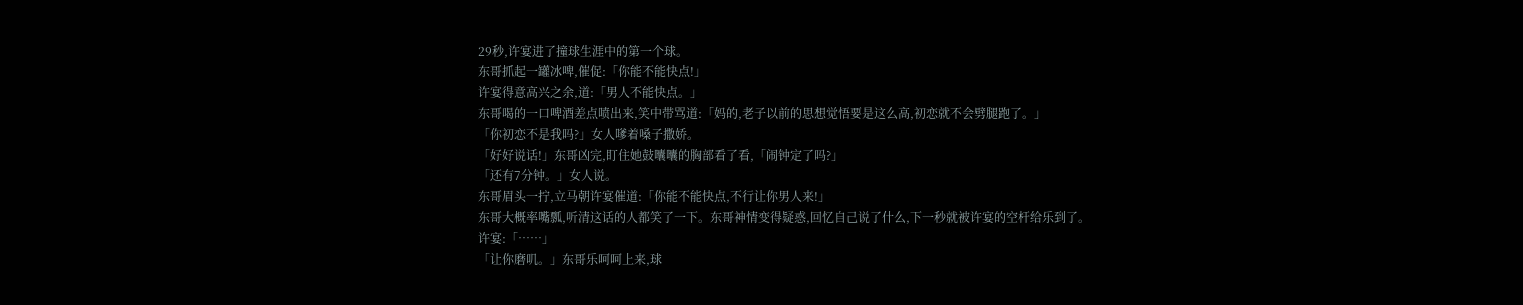29秒,许宴进了撞球生涯中的第一个球。
东哥抓起一罐冰啤,催促:「你能不能快点!」
许宴得意高兴之余,道:「男人不能快点。」
东哥喝的一口啤酒差点喷出来,笑中带骂道:「妈的,老子以前的思想觉悟要是这么高,初恋就不会劈腿跑了。」
「你初恋不是我吗?」女人嗲着嗓子撒娇。
「好好说话!」东哥凶完,盯住她鼓囔囔的胸部看了看,「闹钟定了吗?」
「还有7分钟。」女人说。
东哥眉头一拧,立马朝许宴催道:「你能不能快点,不行让你男人来!」
东哥大概率嘴瓢,听清这话的人都笑了一下。东哥神情变得疑惑,回忆自己说了什么,下一秒就被许宴的空杆给乐到了。
许宴:「……」
「让你磨叽。」东哥乐呵呵上来,球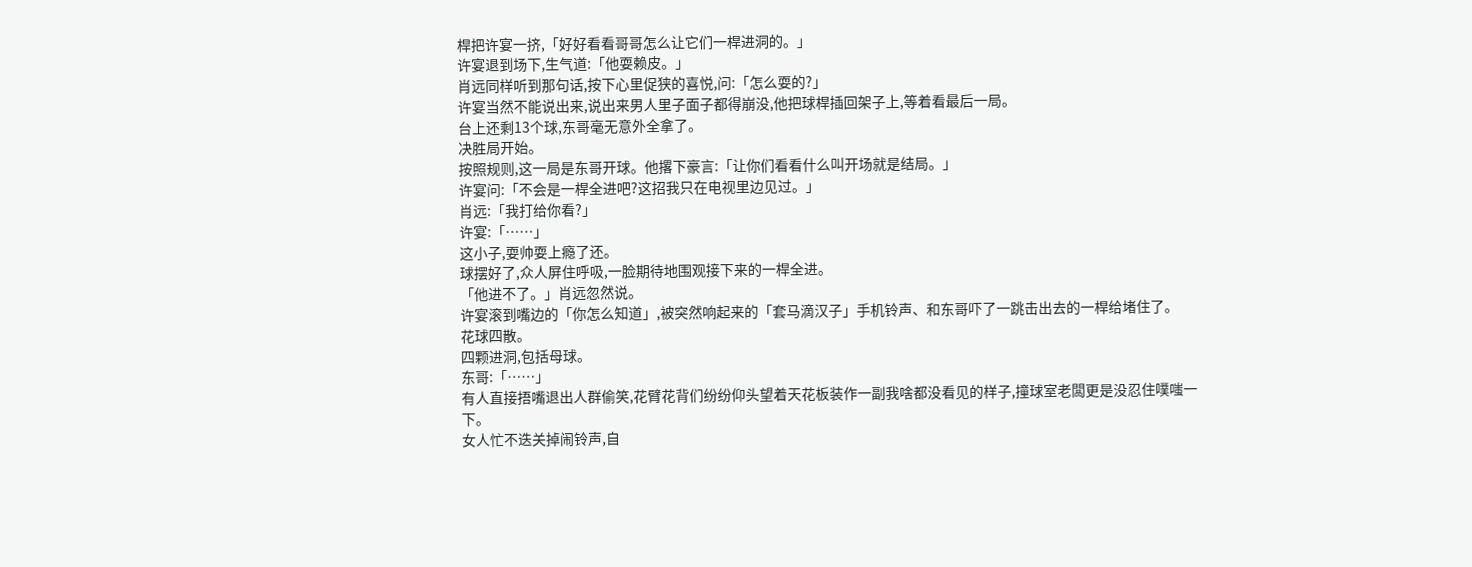桿把许宴一挤,「好好看看哥哥怎么让它们一桿进洞的。」
许宴退到场下,生气道:「他耍赖皮。」
肖远同样听到那句话,按下心里促狭的喜悦,问:「怎么耍的?」
许宴当然不能说出来,说出来男人里子面子都得崩没,他把球桿插回架子上,等着看最后一局。
台上还剩13个球,东哥毫无意外全拿了。
决胜局开始。
按照规则,这一局是东哥开球。他撂下豪言:「让你们看看什么叫开场就是结局。」
许宴问:「不会是一桿全进吧?这招我只在电视里边见过。」
肖远:「我打给你看?」
许宴:「……」
这小子,耍帅耍上瘾了还。
球摆好了,众人屏住呼吸,一脸期待地围观接下来的一桿全进。
「他进不了。」肖远忽然说。
许宴滚到嘴边的「你怎么知道」,被突然响起来的「套马滴汉子」手机铃声、和东哥吓了一跳击出去的一桿给堵住了。
花球四散。
四颗进洞,包括母球。
东哥:「……」
有人直接捂嘴退出人群偷笑,花臂花背们纷纷仰头望着天花板装作一副我啥都没看见的样子,撞球室老闆更是没忍住噗嗤一下。
女人忙不迭关掉闹铃声,自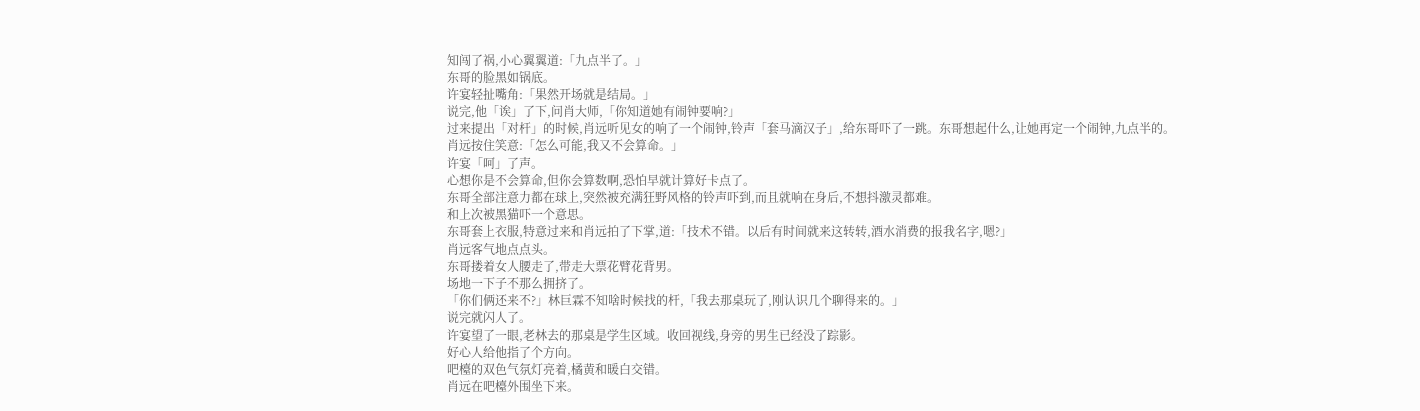知闯了祸,小心翼翼道:「九点半了。」
东哥的脸黑如锅底。
许宴轻扯嘴角:「果然开场就是结局。」
说完,他「诶」了下,问肖大师,「你知道她有闹钟要响?」
过来提出「对杆」的时候,肖远听见女的响了一个闹钟,铃声「套马滴汉子」,给东哥吓了一跳。东哥想起什么,让她再定一个闹钟,九点半的。
肖远按住笑意:「怎么可能,我又不会算命。」
许宴「呵」了声。
心想你是不会算命,但你会算数啊,恐怕早就计算好卡点了。
东哥全部注意力都在球上,突然被充满狂野风格的铃声吓到,而且就响在身后,不想抖激灵都难。
和上次被黑猫吓一个意思。
东哥套上衣服,特意过来和肖远拍了下掌,道:「技术不错。以后有时间就来这转转,酒水消费的报我名字,嗯?」
肖远客气地点点头。
东哥搂着女人腰走了,带走大票花臂花背男。
场地一下子不那么拥挤了。
「你们俩还来不?」林巨霖不知啥时候找的杆,「我去那桌玩了,刚认识几个聊得来的。」
说完就闪人了。
许宴望了一眼,老林去的那桌是学生区域。收回视线,身旁的男生已经没了踪影。
好心人给他指了个方向。
吧檯的双色气氛灯亮着,橘黄和暖白交错。
肖远在吧檯外围坐下来。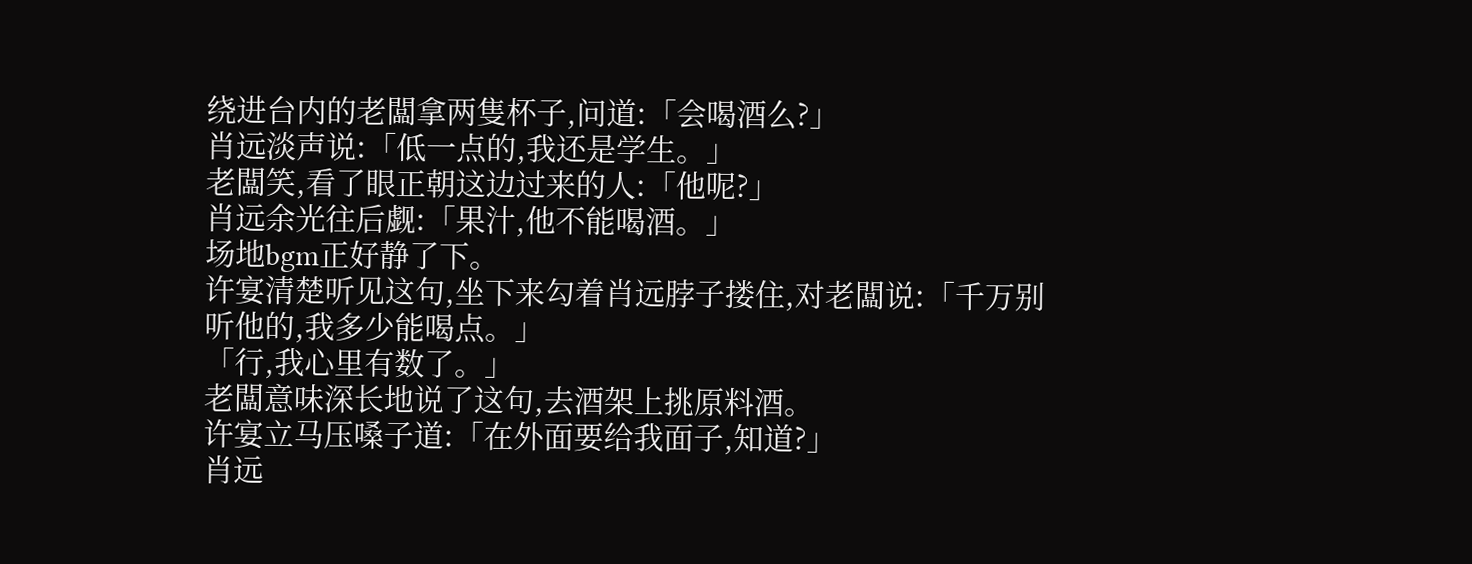绕进台内的老闆拿两隻杯子,问道:「会喝酒么?」
肖远淡声说:「低一点的,我还是学生。」
老闆笑,看了眼正朝这边过来的人:「他呢?」
肖远余光往后觑:「果汁,他不能喝酒。」
场地bgm正好静了下。
许宴清楚听见这句,坐下来勾着肖远脖子搂住,对老闆说:「千万别听他的,我多少能喝点。」
「行,我心里有数了。」
老闆意味深长地说了这句,去酒架上挑原料酒。
许宴立马压嗓子道:「在外面要给我面子,知道?」
肖远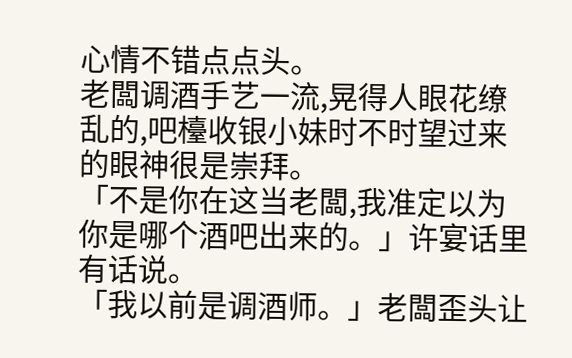心情不错点点头。
老闆调酒手艺一流,晃得人眼花缭乱的,吧檯收银小妹时不时望过来的眼神很是崇拜。
「不是你在这当老闆,我准定以为你是哪个酒吧出来的。」许宴话里有话说。
「我以前是调酒师。」老闆歪头让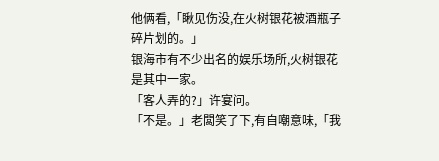他俩看,「瞅见伤没,在火树银花被酒瓶子碎片划的。」
银海市有不少出名的娱乐场所,火树银花是其中一家。
「客人弄的?」许宴问。
「不是。」老闆笑了下,有自嘲意味,「我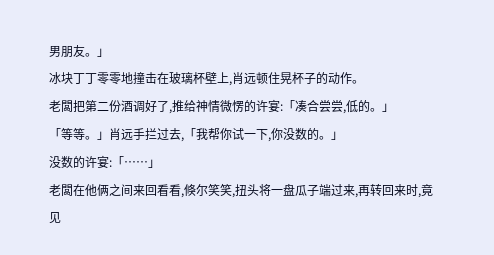男朋友。」
冰块丁丁零零地撞击在玻璃杯壁上,肖远顿住晃杯子的动作。
老闆把第二份酒调好了,推给神情微愣的许宴:「凑合尝尝,低的。」
「等等。」肖远手拦过去,「我帮你试一下,你没数的。」
没数的许宴:「……」
老闆在他俩之间来回看看,倏尔笑笑,扭头将一盘瓜子端过来,再转回来时,竟见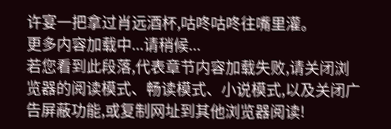许宴一把拿过肖远酒杯,咕咚咕咚往嘴里灌。
更多内容加载中...请稍候...
若您看到此段落,代表章节内容加载失败,请关闭浏览器的阅读模式、畅读模式、小说模式,以及关闭广告屏蔽功能,或复制网址到其他浏览器阅读!